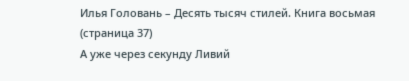Илья Головань – Десять тысяч стилей. Книга восьмая (страница 37)
А уже через секунду Ливий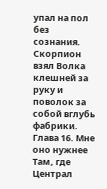упал на пол без сознания. Скорпион взял Волка клешней за руку и поволок за собой вглубь фабрики.
Глава 16. Мне оно нужнее
Там, где Централ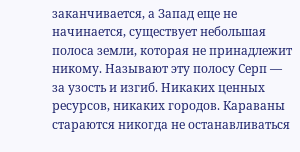заканчивается, а Запад еще не начинается, существует небольшая полоса земли, которая не принадлежит никому. Называют эту полосу Серп — за узость и изгиб. Никаких ценных ресурсов, никаких городов. Караваны стараются никогда не останавливаться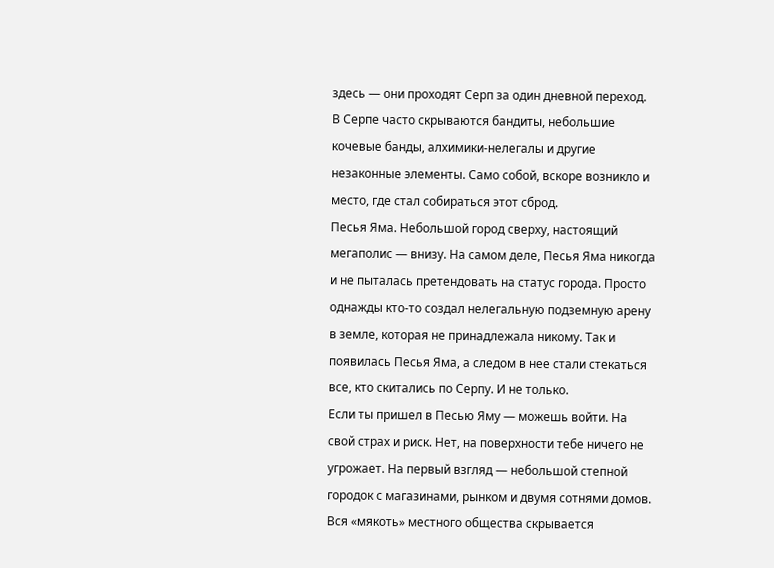здесь — они проходят Серп за один дневной переход.
В Серпе часто скрываются бандиты, небольшие кочевые банды, алхимики-нелегалы и другие незаконные элементы. Само собой, вскоре возникло и место, где стал собираться этот сброд.
Песья Яма. Небольшой город сверху, настоящий мегаполис — внизу. На самом деле, Песья Яма никогда и не пыталась претендовать на статус города. Просто однажды кто-то создал нелегальную подземную арену в земле, которая не принадлежала никому. Так и появилась Песья Яма, а следом в нее стали стекаться все, кто скитались по Серпу. И не только.
Если ты пришел в Песью Яму — можешь войти. На свой страх и риск. Нет, на поверхности тебе ничего не угрожает. На первый взгляд — небольшой степной городок с магазинами, рынком и двумя сотнями домов. Вся «мякоть» местного общества скрывается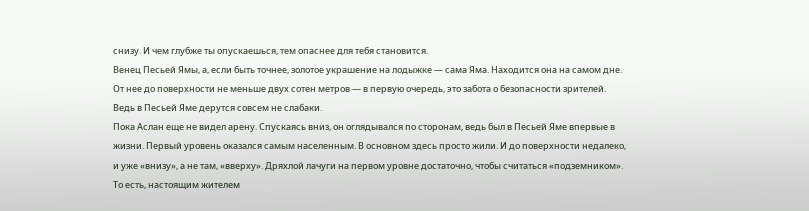снизу. И чем глубже ты опускаешься, тем опаснее для тебя становится.
Венец Песьей Ямы, а, если быть точнее, золотое украшение на лодыжке — сама Яма. Находится она на самом дне. От нее до поверхности не меньше двух сотен метров — в первую очередь, это забота о безопасности зрителей.
Ведь в Песьей Яме дерутся совсем не слабаки.
Пока Аслан еще не видел арену. Спускаясь вниз, он оглядывался по сторонам, ведь был в Песьей Яме впервые в жизни. Первый уровень оказался самым населенным. В основном здесь просто жили. И до поверхности недалеко, и уже «внизу», а не там, «вверху». Дряхлой лачуги на первом уровне достаточно, чтобы считаться «подземником». То есть, настоящим жителем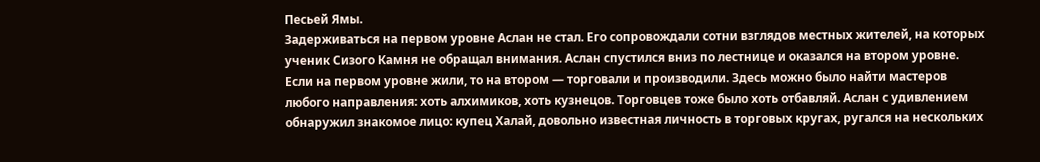Песьей Ямы.
Задерживаться на первом уровне Аслан не стал. Его сопровождали сотни взглядов местных жителей, на которых ученик Сизого Камня не обращал внимания. Аслан спустился вниз по лестнице и оказался на втором уровне.
Если на первом уровне жили, то на втором — торговали и производили. Здесь можно было найти мастеров любого направления: хоть алхимиков, хоть кузнецов. Торговцев тоже было хоть отбавляй. Аслан с удивлением обнаружил знакомое лицо: купец Халай, довольно известная личность в торговых кругах, ругался на нескольких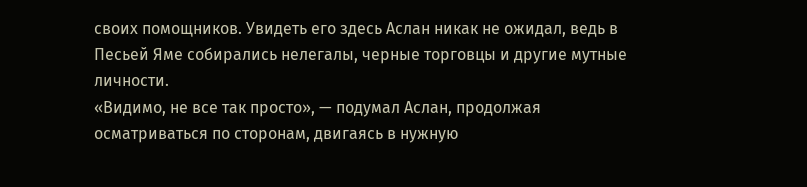своих помощников. Увидеть его здесь Аслан никак не ожидал, ведь в Песьей Яме собирались нелегалы, черные торговцы и другие мутные личности.
«Видимо, не все так просто», — подумал Аслан, продолжая осматриваться по сторонам, двигаясь в нужную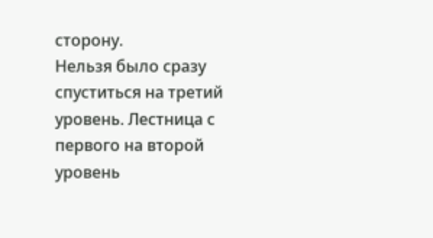сторону.
Нельзя было сразу спуститься на третий уровень. Лестница с первого на второй уровень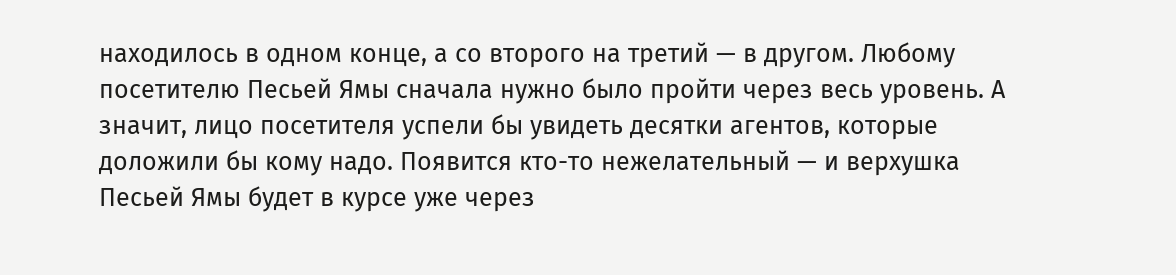находилось в одном конце, а со второго на третий — в другом. Любому посетителю Песьей Ямы сначала нужно было пройти через весь уровень. А значит, лицо посетителя успели бы увидеть десятки агентов, которые доложили бы кому надо. Появится кто-то нежелательный — и верхушка Песьей Ямы будет в курсе уже через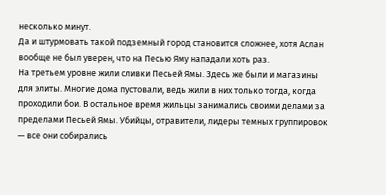несколько минут.
Да и штурмовать такой подземный город становится сложнее, хотя Аслан вообще не был уверен, что на Песью Яму нападали хоть раз.
На третьем уровне жили сливки Песьей Ямы. Здесь же были и магазины для элиты. Многие дома пустовали, ведь жили в них только тогда, когда проходили бои. В остальное время жильцы занимались своими делами за пределами Песьей Ямы. Убийцы, отравители, лидеры темных группировок — все они собирались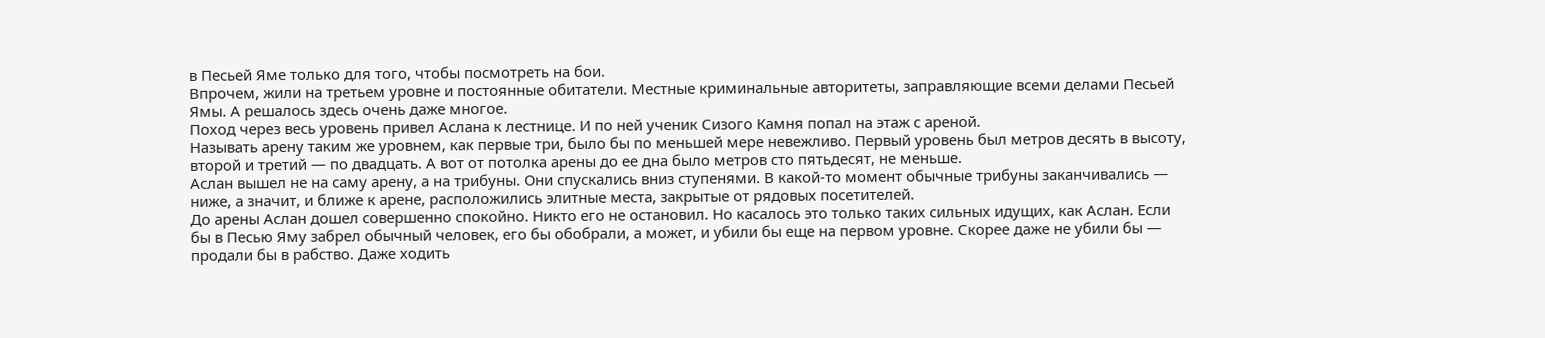в Песьей Яме только для того, чтобы посмотреть на бои.
Впрочем, жили на третьем уровне и постоянные обитатели. Местные криминальные авторитеты, заправляющие всеми делами Песьей Ямы. А решалось здесь очень даже многое.
Поход через весь уровень привел Аслана к лестнице. И по ней ученик Сизого Камня попал на этаж с ареной.
Называть арену таким же уровнем, как первые три, было бы по меньшей мере невежливо. Первый уровень был метров десять в высоту, второй и третий — по двадцать. А вот от потолка арены до ее дна было метров сто пятьдесят, не меньше.
Аслан вышел не на саму арену, а на трибуны. Они спускались вниз ступенями. В какой-то момент обычные трибуны заканчивались — ниже, а значит, и ближе к арене, расположились элитные места, закрытые от рядовых посетителей.
До арены Аслан дошел совершенно спокойно. Никто его не остановил. Но касалось это только таких сильных идущих, как Аслан. Если бы в Песью Яму забрел обычный человек, его бы обобрали, а может, и убили бы еще на первом уровне. Скорее даже не убили бы — продали бы в рабство. Даже ходить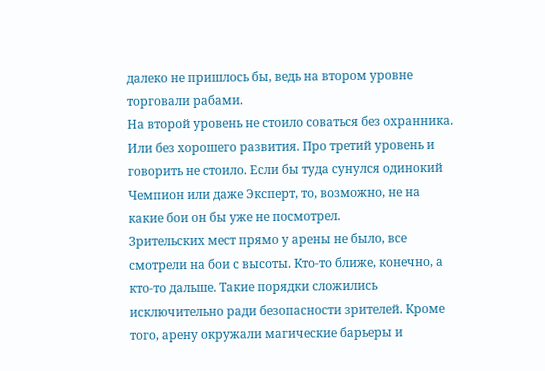далеко не пришлось бы, ведь на втором уровне торговали рабами.
На второй уровень не стоило соваться без охранника. Или без хорошего развития. Про третий уровень и говорить не стоило. Если бы туда сунулся одинокий Чемпион или даже Эксперт, то, возможно, не на какие бои он бы уже не посмотрел.
Зрительских мест прямо у арены не было, все смотрели на бои с высоты. Кто-то ближе, конечно, а кто-то дальше. Такие порядки сложились исключительно ради безопасности зрителей. Кроме того, арену окружали магические барьеры и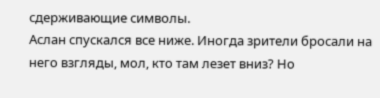сдерживающие символы.
Аслан спускался все ниже. Иногда зрители бросали на него взгляды, мол, кто там лезет вниз? Но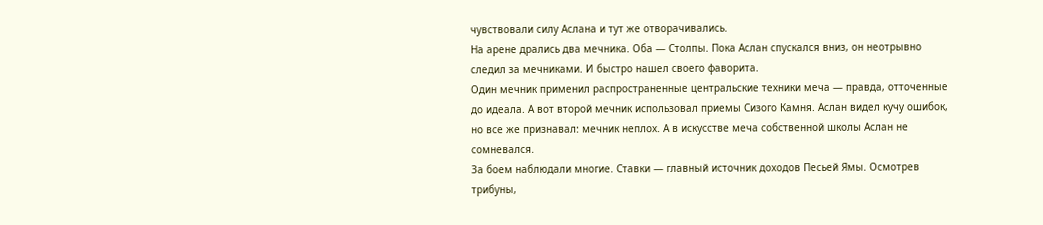чувствовали силу Аслана и тут же отворачивались.
На арене дрались два мечника. Оба — Столпы. Пока Аслан спускался вниз, он неотрывно следил за мечниками. И быстро нашел своего фаворита.
Один мечник применил распространенные центральские техники меча — правда, отточенные до идеала. А вот второй мечник использовал приемы Сизого Камня. Аслан видел кучу ошибок, но все же признавал: мечник неплох. А в искусстве меча собственной школы Аслан не сомневался.
За боем наблюдали многие. Ставки — главный источник доходов Песьей Ямы. Осмотрев трибуны,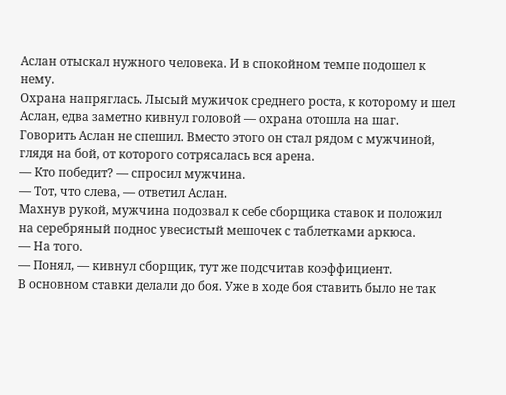Аслан отыскал нужного человека. И в спокойном темпе подошел к нему.
Охрана напряглась. Лысый мужичок среднего роста, к которому и шел Аслан, едва заметно кивнул головой — охрана отошла на шаг.
Говорить Аслан не спешил. Вместо этого он стал рядом с мужчиной, глядя на бой, от которого сотрясалась вся арена.
— Кто победит? — спросил мужчина.
— Тот, что слева, — ответил Аслан.
Махнув рукой, мужчина подозвал к себе сборщика ставок и положил на серебряный поднос увесистый мешочек с таблетками аркюса.
— На того.
— Понял, — кивнул сборщик, тут же подсчитав коэффициент.
В основном ставки делали до боя. Уже в ходе боя ставить было не так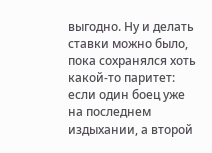выгодно. Ну и делать ставки можно было, пока сохранялся хоть какой-то паритет: если один боец уже на последнем издыхании, а второй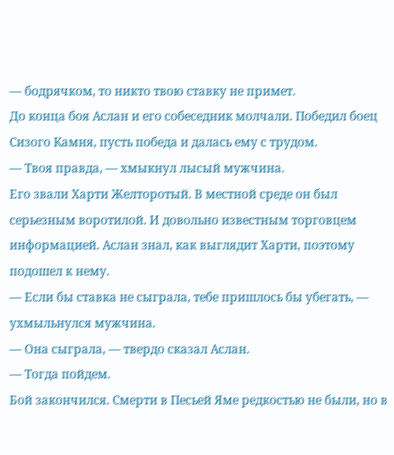— бодрячком, то никто твою ставку не примет.
До конца боя Аслан и его собеседник молчали. Победил боец Сизого Камня, пусть победа и далась ему с трудом.
— Твоя правда, — хмыкнул лысый мужчина.
Его звали Харти Желторотый. В местной среде он был серьезным воротилой. И довольно известным торговцем информацией. Аслан знал, как выглядит Харти, поэтому подошел к нему.
— Если бы ставка не сыграла, тебе пришлось бы убегать, — ухмыльнулся мужчина.
— Она сыграла, — твердо сказал Аслан.
— Тогда пойдем.
Бой закончился. Смерти в Песьей Яме редкостью не были, но в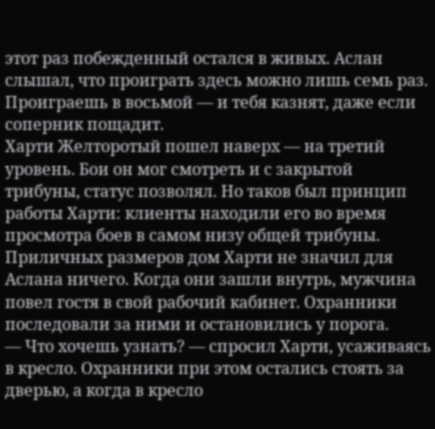этот раз побежденный остался в живых. Аслан слышал, что проиграть здесь можно лишь семь раз. Проиграешь в восьмой — и тебя казнят, даже если соперник пощадит.
Харти Желторотый пошел наверх — на третий уровень. Бои он мог смотреть и с закрытой трибуны, статус позволял. Но таков был принцип работы Харти: клиенты находили его во время просмотра боев в самом низу общей трибуны.
Приличных размеров дом Харти не значил для Аслана ничего. Когда они зашли внутрь, мужчина повел гостя в свой рабочий кабинет. Охранники последовали за ними и остановились у порога.
— Что хочешь узнать? — спросил Харти, усаживаясь в кресло. Охранники при этом остались стоять за дверью, а когда в кресло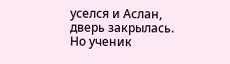уселся и Аслан, дверь закрылась. Но ученик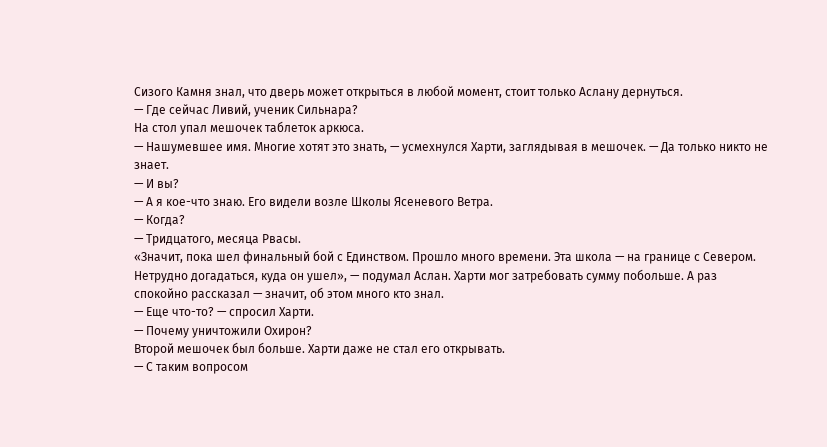Сизого Камня знал, что дверь может открыться в любой момент, стоит только Аслану дернуться.
— Где сейчас Ливий, ученик Сильнара?
На стол упал мешочек таблеток аркюса.
— Нашумевшее имя. Многие хотят это знать, — усмехнулся Харти, заглядывая в мешочек. — Да только никто не знает.
— И вы?
— А я кое-что знаю. Его видели возле Школы Ясеневого Ветра.
— Когда?
— Тридцатого, месяца Рвасы.
«Значит, пока шел финальный бой с Единством. Прошло много времени. Эта школа — на границе с Севером. Нетрудно догадаться, куда он ушел», — подумал Аслан. Харти мог затребовать сумму побольше. А раз спокойно рассказал — значит, об этом много кто знал.
— Еще что-то? — спросил Харти.
— Почему уничтожили Охирон?
Второй мешочек был больше. Харти даже не стал его открывать.
— С таким вопросом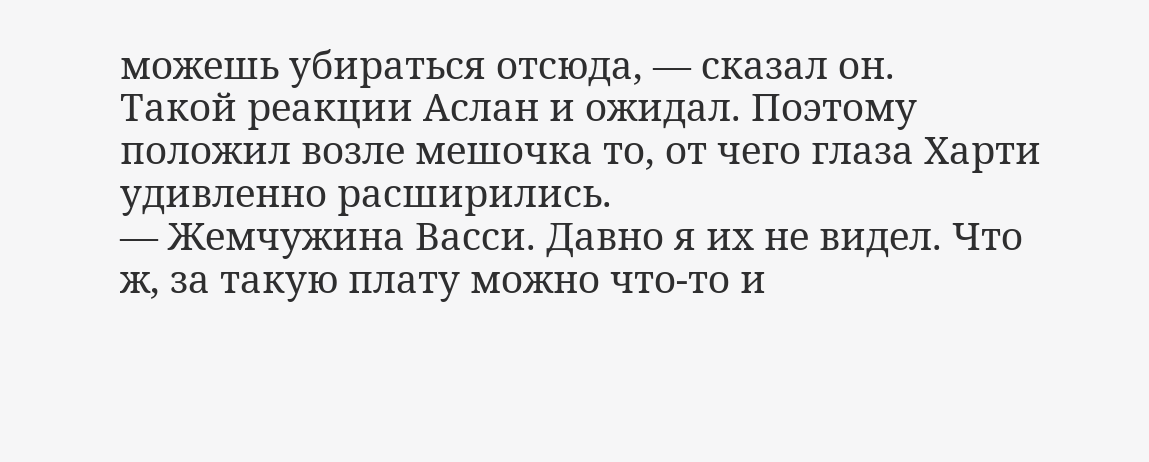можешь убираться отсюда, — сказал он.
Такой реакции Аслан и ожидал. Поэтому положил возле мешочка то, от чего глаза Харти удивленно расширились.
— Жемчужина Васси. Давно я их не видел. Что ж, за такую плату можно что-то и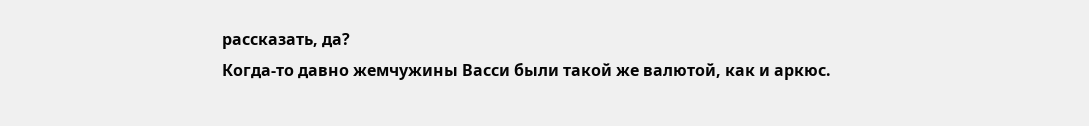рассказать, да?
Когда-то давно жемчужины Васси были такой же валютой, как и аркюс.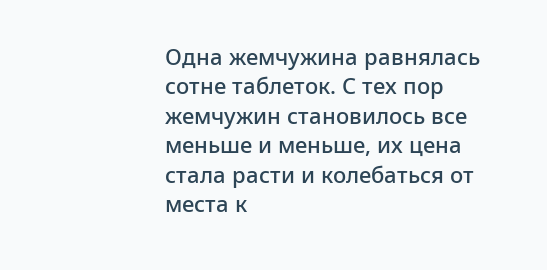Одна жемчужина равнялась сотне таблеток. С тех пор жемчужин становилось все меньше и меньше, их цена стала расти и колебаться от места к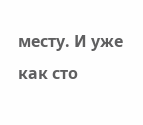месту. И уже как сто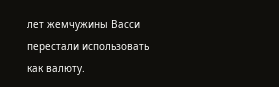лет жемчужины Васси перестали использовать как валюту.